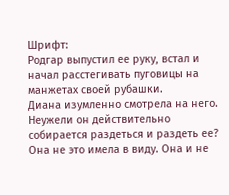Шрифт:
Родгар выпустил ее руку, встал и начал расстегивать пуговицы на манжетах своей рубашки.
Диана изумленно смотрела на него. Неужели он действительно собирается раздеться и раздеть ее? Она не это имела в виду. Она и не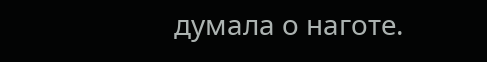думала о наготе.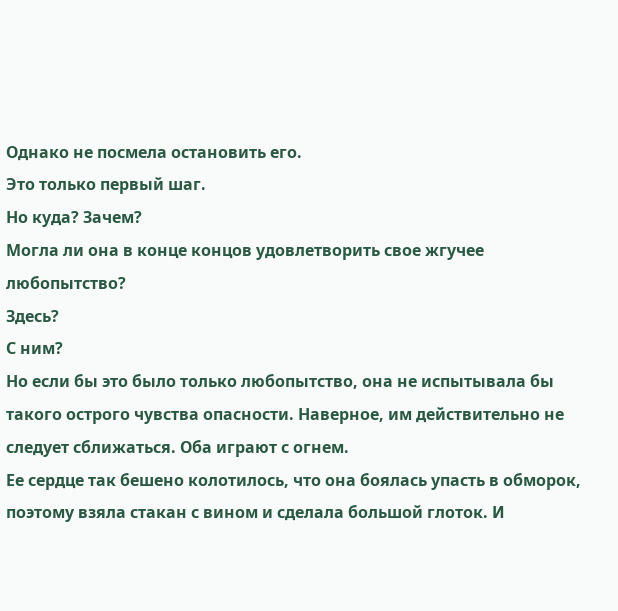Однако не посмела остановить его.
Это только первый шаг.
Но куда? Зачем?
Могла ли она в конце концов удовлетворить свое жгучее любопытство?
Здесь?
С ним?
Но если бы это было только любопытство, она не испытывала бы такого острого чувства опасности. Наверное, им действительно не следует сближаться. Оба играют с огнем.
Ее сердце так бешено колотилось, что она боялась упасть в обморок, поэтому взяла стакан с вином и сделала большой глоток. И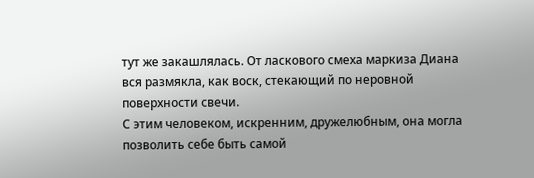тут же закашлялась. От ласкового смеха маркиза Диана вся размякла, как воск, стекающий по неровной поверхности свечи.
С этим человеком, искренним, дружелюбным, она могла позволить себе быть самой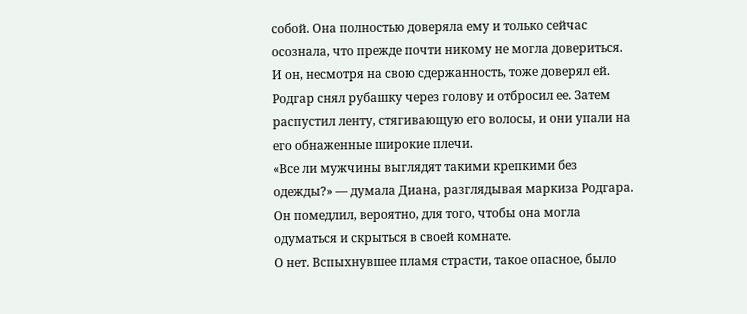собой. Она полностью доверяла ему и только сейчас осознала, что прежде почти никому не могла довериться.
И он, несмотря на свою сдержанность, тоже доверял ей.
Родгар снял рубашку через голову и отбросил ее. Затем распустил ленту, стягивающую его волосы, и они упали на его обнаженные широкие плечи.
«Все ли мужчины выглядят такими крепкими без одежды?» — думала Диана, разглядывая маркиза Родгара. Он помедлил, вероятно, для того, чтобы она могла одуматься и скрыться в своей комнате.
О нет. Вспыхнувшее пламя страсти, такое опасное, было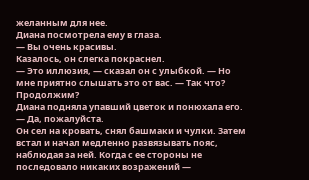желанным для нее.
Диана посмотрела ему в глаза.
— Вы очень красивы.
Казалось, он слегка покраснел.
— Это иллюзия, — сказал он с улыбкой. — Но мне приятно слышать это от вас. — Так что? Продолжим?
Диана подняла упавший цветок и понюхала его.
— Да, пожалуйста.
Он сел на кровать, снял башмаки и чулки. Затем встал и начал медленно развязывать пояс, наблюдая за ней. Когда с ее стороны не последовало никаких возражений —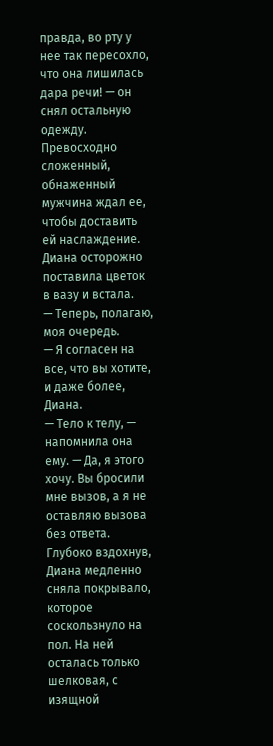правда, во рту у нее так пересохло, что она лишилась дара речи! — он снял остальную одежду.
Превосходно сложенный, обнаженный мужчина ждал ее, чтобы доставить ей наслаждение.
Диана осторожно поставила цветок в вазу и встала.
— Теперь, полагаю, моя очередь.
— Я согласен на все, что вы хотите, и даже более, Диана.
— Тело к телу, — напомнила она ему. — Да, я этого хочу. Вы бросили мне вызов, а я не оставляю вызова без ответа.
Глубоко вздохнув, Диана медленно сняла покрывало, которое соскользнуло на пол. На ней осталась только шелковая, с изящной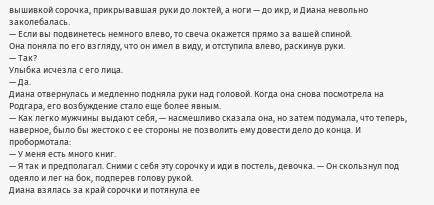вышивкой сорочка, прикрывавшая руки до локтей, а ноги — до икр, и Диана невольно заколебалась.
— Если вы подвинетесь немного влево, то свеча окажется прямо за вашей спиной.
Она поняла по его взгляду, что он имел в виду, и отступила влево, раскинув руки.
— Так?
Улыбка исчезла с его лица.
— Да.
Диана отвернулась и медленно подняла руки над головой. Когда она снова посмотрела на Родгара, его возбуждение стало еще более явным.
— Как легко мужчины выдают себя, — насмешливо сказала она, но затем подумала, что теперь, наверное, было бы жестоко с ее стороны не позволить ему довести дело до конца. И пробормотала:
— У меня есть много книг.
— Я так и предполагал. Сними с себя эту сорочку и иди в постель, девочка. — Он скользнул под одеяло и лег на бок, подперев голову рукой.
Диана взялась за край сорочки и потянула ее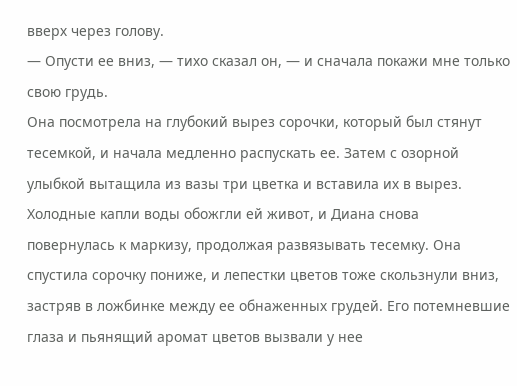вверх через голову.
— Опусти ее вниз, — тихо сказал он, — и сначала покажи мне только свою грудь.
Она посмотрела на глубокий вырез сорочки, который был стянут тесемкой, и начала медленно распускать ее. Затем с озорной улыбкой вытащила из вазы три цветка и вставила их в вырез.
Холодные капли воды обожгли ей живот, и Диана снова повернулась к маркизу, продолжая развязывать тесемку. Она спустила сорочку пониже, и лепестки цветов тоже скользнули вниз, застряв в ложбинке между ее обнаженных грудей. Его потемневшие глаза и пьянящий аромат цветов вызвали у нее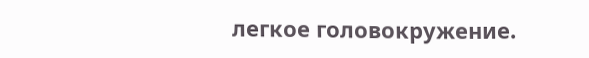легкое головокружение.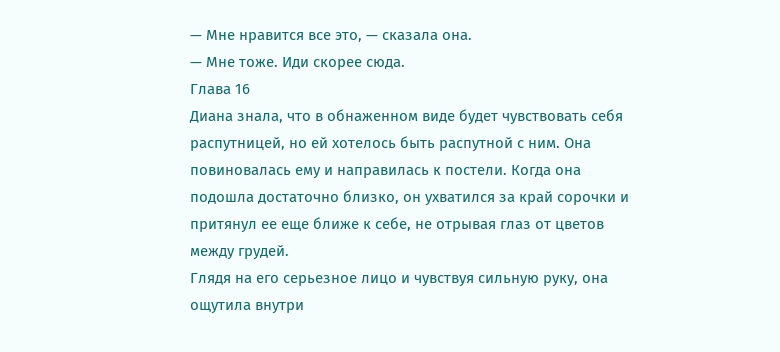— Мне нравится все это, — сказала она.
— Мне тоже. Иди скорее сюда.
Глава 16
Диана знала, что в обнаженном виде будет чувствовать себя распутницей, но ей хотелось быть распутной с ним. Она повиновалась ему и направилась к постели. Когда она подошла достаточно близко, он ухватился за край сорочки и притянул ее еще ближе к себе, не отрывая глаз от цветов между грудей.
Глядя на его серьезное лицо и чувствуя сильную руку, она ощутила внутри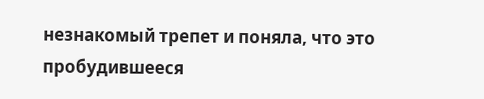незнакомый трепет и поняла, что это пробудившееся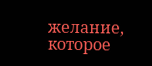желание, которое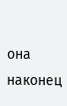она наконец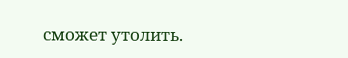сможет утолить.